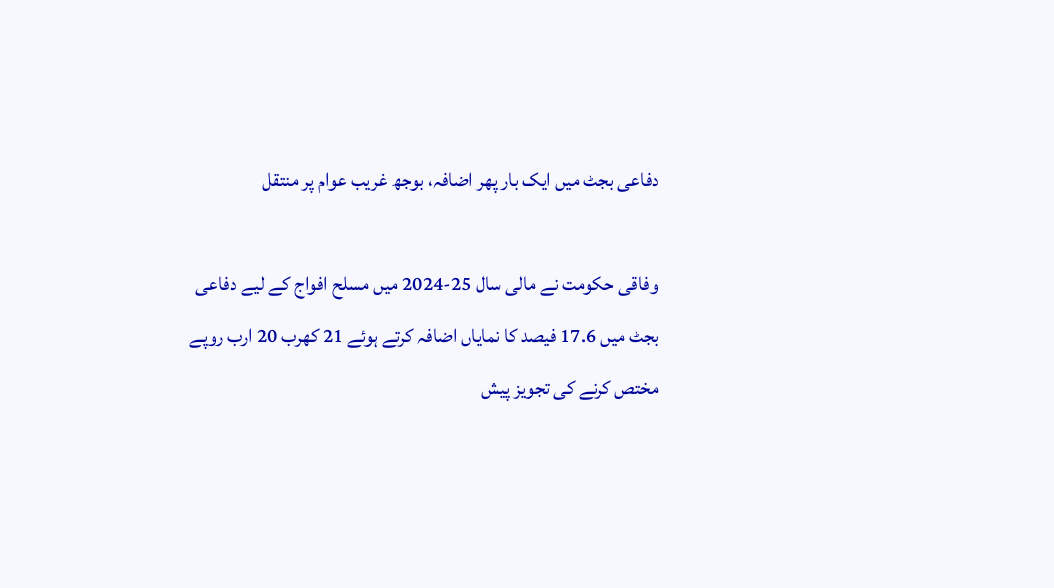دفاعی بجٹ میں ایک بار پھر اضافہ، بوجھ غریب عوام پر منتقل

وفاقی حکومت نے مالی سال 25-2024 میں مسلح افواج کے لیے دفاعی بجٹ میں 17.6 فیصد کا نمایاں اضافہ کرتے ہوئے 21 کھرب 20 ارب روپے مختص کرنے کی تجویز پیش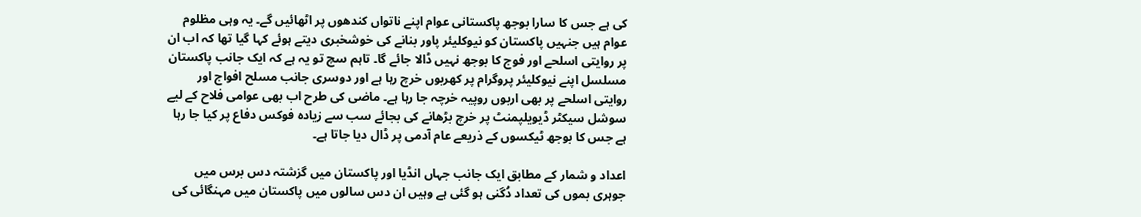کی ہے جس کا سارا بوجھ پاکستانی عوام اپنے ناتواں کندھوں پر اٹھائیں گے۔ یہ وہی مظلوم عوام ہیں جنہیں پاکستان کو نیوکلیئر پاور بنانے کی خوشخبری دیتے ہوئے کہا گیا تھا کہ اب ان پر روایتی اسلحے اور فوج کا بوجھ نہیں ڈالا جائے گا۔ تاہم سچ تو یہ ہے کہ ایک جانب پاکستان مسلسل اپنے نیوکلیئر پروگرام پر کھربوں خرچ رہا ہے اور دوسری جانب مسلح افواج اور روایتی اسلحے پر بھی اربوں روپیہ خرچہ جا رہا ہے۔ ماضی کی طرح اب بھی عوامی فلاح کے لیے سوشل سیکٹر ڈیویلپمنٹ پر خرچ بڑھانے کی بجائے سب سے زیادہ فوکس دفاع پر کیا جا رہا ہے جس کا بوجھ ٹیکسوں کے ذریعے عام آدمی پر ڈال دیا جاتا ہے۔

اعداد و شمار کے مطابق ایک جانب جہاں انڈیا اور پاکستان میں گزشتہ دس برس میں جوہری بموں کی تعداد دُگنی ہو گئی ہے وہیں ان دس سالوں میں پاکستان میں مہنگائی کی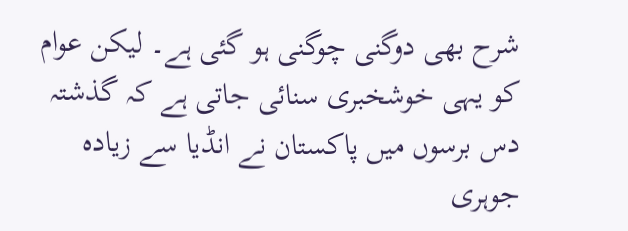شرح بھی دوگنی چوگنی ہو گئی ہے۔ لیکن عوام کو یہی خوشخبری سنائی جاتی ہے کہ گذشتہ دس برسوں میں پاکستان نے انڈیا سے زیادہ جوہری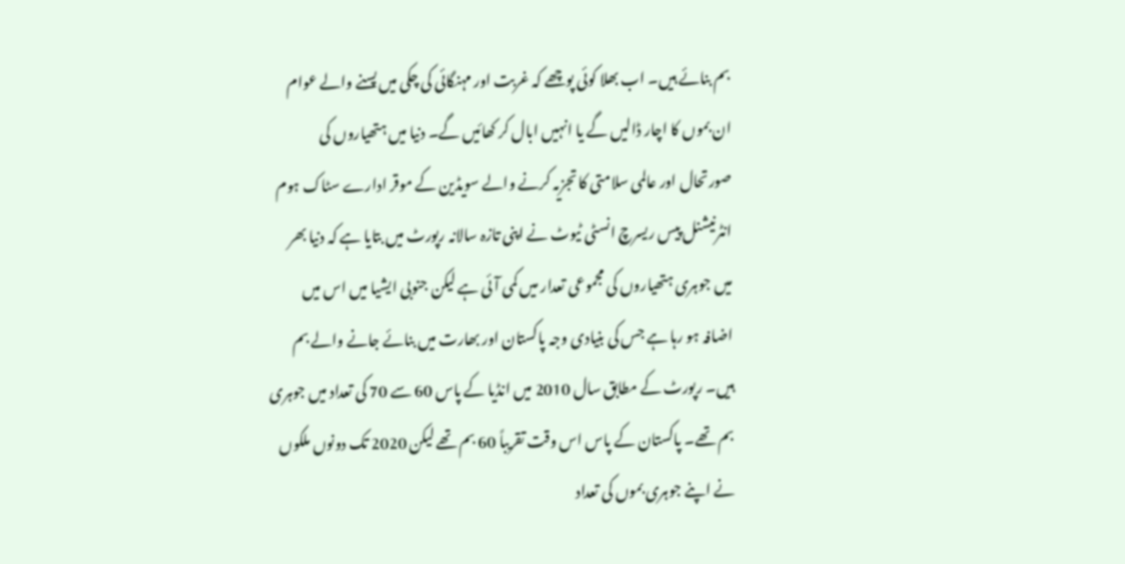بم بنائے ہیں۔ اب بھلا کوئی پوچھے کہ غربت اور مہنگائی کی چکی میں پسنے والے عوام ان بموں کا اچار ڈالیں گے یا انہیں ابال کر کھائیں گے۔ دنیا میں ہتھیاروں کی صورتحال اور عالمی سلامتی کا تجزیہ کرنے والے سویڈین کے موقر ادارے سٹاک ہوم انٹرنیشنل پیس ریسرچ انسٹی ٹیوٹ نے اپنی تازہ سالانہ رپورٹ میں بتایا ہے کہ دنیا بھر میں جوہری ہتھیاروں کی مجموعی تعدار میں کمی آئی ہے لیکن جنوبی ایشیا میں اس میں اضافہ ہو رہا ہے جس کی بنیادی وجہ پاکستان اور بھارت میں بنائے جانے والے بم ہیں۔ رپورٹ کے مطابق سال 2010 میں انڈیا کے پاس 60 سے 70 کی تعداد میں جوہری بم تھے۔ پاکستان کے پاس اس وقت تقریباً 60 بم تھے لیکن 2020 تک دونوں ملکوں نے اپنے جوہری بموں کی تعداد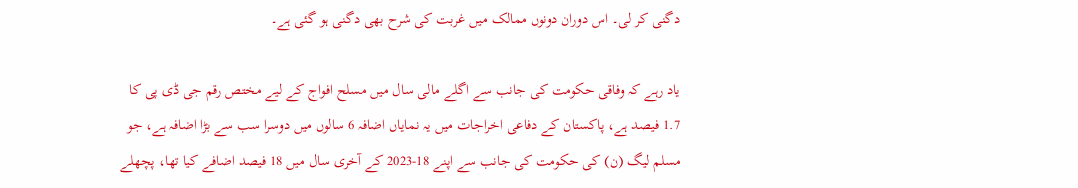دگنی کر لی۔ اس دوران دونوں ممالک میں غربت کی شرح بھی دگنی ہو گئی ہے۔

یاد رہے کہ وفاقی حکومت کی جانب سے اگلے مالی سال میں مسلح افواج کے لیے مختص رقم جی ڈی پی کا 1.7 فیصد ہے، پاکستان کے دفاعی اخراجات میں یہ نمایاں اضافہ 6 سالوں میں دوسرا سب سے بڑا اضافہ ہے، جو مسلم لیگ (ن) کی حکومت کی جانب سے اپنے 18-2023 کے آخری سال میں 18 فیصد اضافے کیا تھا، پچھلے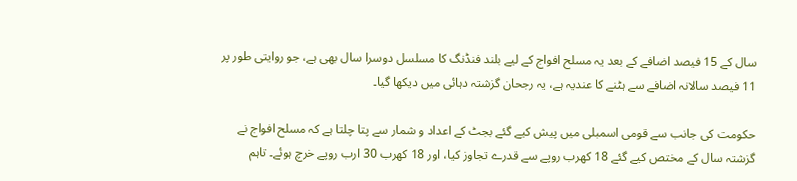سال کے 15 فیصد اضافے کے بعد یہ مسلح افواج کے لیے بلند فنڈنگ کا مسلسل دوسرا سال بھی ہے، جو روایتی طور پر 11 فیصد سالانہ اضافے سے ہٹنے کا عندیہ ہے، یہ رجحان گزشتہ دہائی میں دیکھا گیا۔

حکومت کی جانب سے قومی اسمبلی میں پیش کیے گئے بجٹ کے اعداد و شمار سے پتا چلتا ہے کہ مسلح افواج نے گزشتہ سال کے مختص کیے گئے 18 کھرب روپے سے قدرے تجاوز کیا، اور 18 کھرب 30 ارب روپے خرچ ہوئے۔ تاہم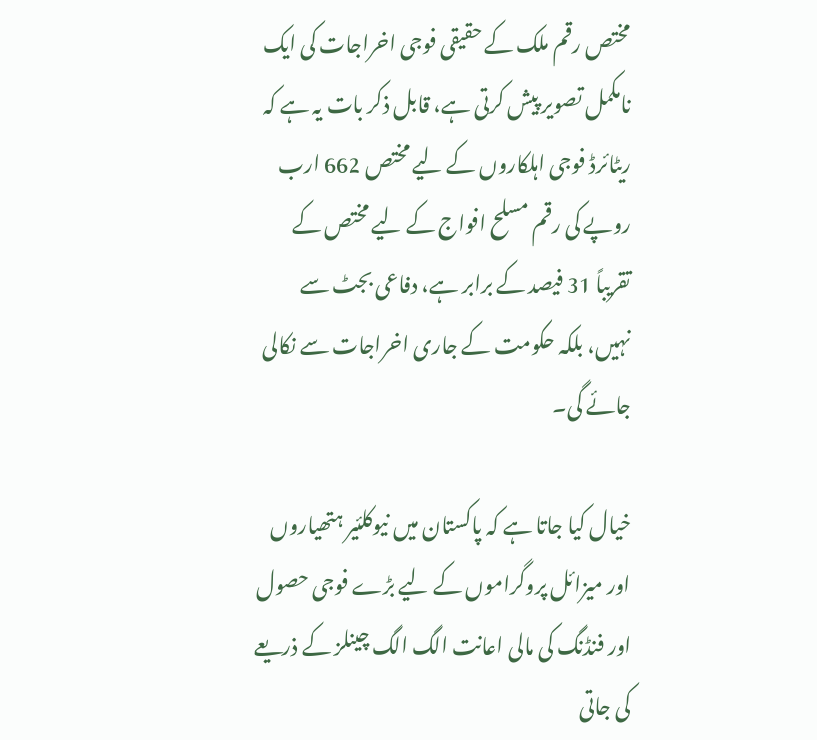مختص رقم ملک کے حقیقی فوجی اخراجات کی ایک نامکمل تصویر پیش کرتی ہے، قابل ذکر بات یہ ہے کہ ریٹائرڈ فوجی اہلکاروں کے لیے مختص 662 ارب روپے کی رقم مسلح افواج کے لیے مختص کے تقریباً 31 فیصد کے برابر ہے، دفاعی بجٹ سے نہیں، بلکہ حکومت کے جاری اخراجات سے نکالی جائے گی۔

خیال کیا جاتا ہے کہ پاکستان میں نیوکلئیر ہتھیاروں اور میزائل پروگراموں کے لیے بڑے فوجی حصول اور فنڈنگ کی مالی اعانت الگ الگ چینلز کے ذریعے کی جاتی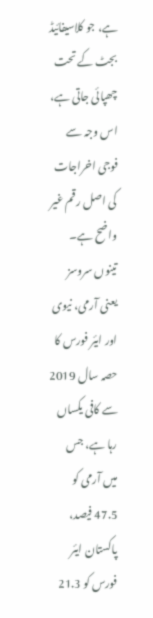ہے، جو کلاسیفائیڈ بجٹ کے تحت چھپائی جاتی ہے، اس وجہ سے فوجی اخراجات کی اصل رقم غیر واضح ہے۔ تینوں سروسز یعنی آرمی، نیوی اور ایئر فورس کا حصہ سال 2019 سے کافی یکساں رہا ہے، جس میں آرمی کو 47.5 فیصد، پاکستان ایئر فورس کو 21.3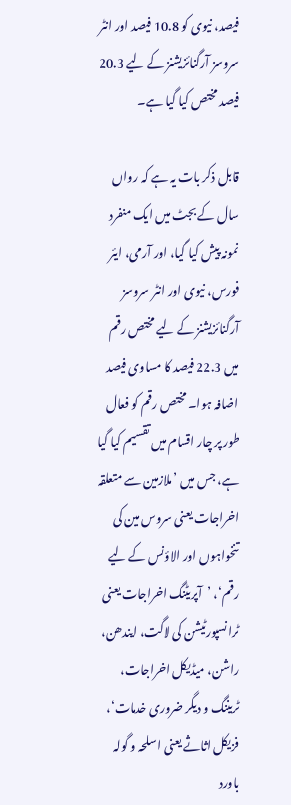فیصد، نیوی کو 10.8 فیصد اور انٹر سروسز آرگنائزیشنز کے لیے 20.3 فیصد مختص کیا گیا ہے۔

قابل ذکر بات یہ ہے کہ رواں سال کے بجٹ میں ایک منفرد نمونہ پیش کیا گیا، اور آرمی، ایئر فورس، نیوی اور انٹر سروسز آرگنائزیشنز کے لیے مختص رقم میں 22.3 فیصد کا مساوی فیصد اضافہ ہوا۔ مختص رقم کو فعال طور پر چار اقسام میں تقسیم کیا گیا ہے، جس میں ’ملازمین سے متعلقہ اخراجات یعنی سروس مین کی تنخواہوں اور الاؤنس کے لیے رقم‘، ’آپریٹنگ اخراجات یعنی ٹرانسپورٹیشن کی لاگت، ایندھن، راشن، میڈیکل اخراجات، ٹریننگ و دیگر ضروری خدمات‘، فزیکل اثاثے یعنی اسلحہ و گولہ باورد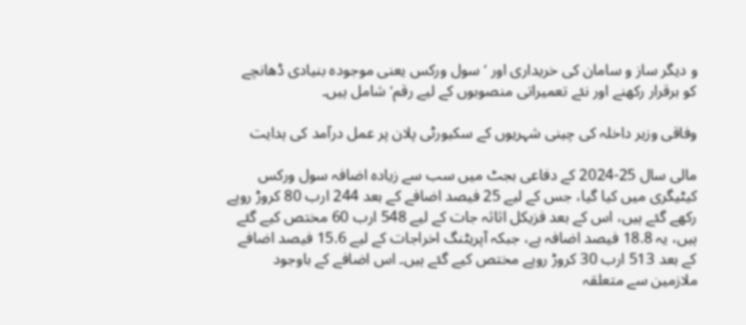و دیگر ساز و سامان کی خریداری اور ’سول ورکس یعنی موجودہ بنیادی ڈھانچے کو برقرار رکھنے اور نئے تعمیراتی منصوبوں کے لیے رقم‘ شامل ہیں۔

وفاقی وزیر داخلہ کی چینی شہریوں کے سکیورٹی پلان پر عمل درآمد کی ہدایت

مالی سال 25-2024 کے دفاعی بجٹ میں سب سے زیادہ اضافہ سول ورکس کیٹیگری میں کیا گیا، جس کے لیے 25 فیصد اضافے کے بعد 244 ارب 80 کروڑ روپے رکھے گئے ہیں، اس کے بعد فزیکل اثاثہ جات کے لیے 548 ارب 60 مختص کیے گئے ہیں، یہ 18.8 فیصد اضافہ ہے، جبکہ آپریٹنگ اخراجات کے لیے 15.6 فیصد اضافے کے بعد 513 ارب 30 کروڑ روپے مختص کیے گئے ہیں۔ اس اضافے کے باوجود ملازمین سے متعلقہ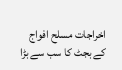اخراجات مسلح افواج کے بجٹ کا سب سے بڑا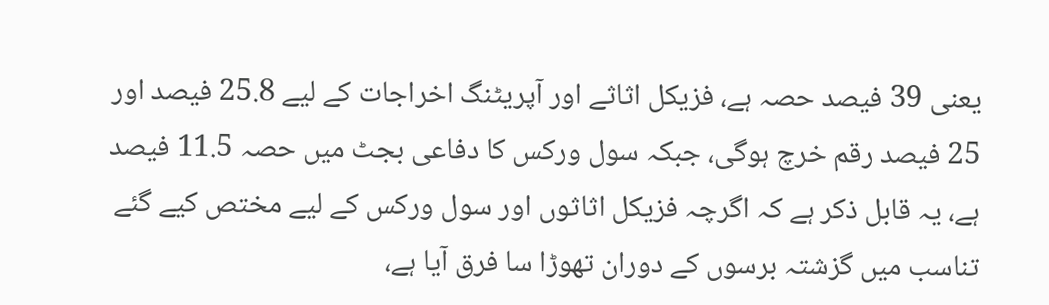یعنی 39 فیصد حصہ ہے، فزیکل اثاثے اور آپریٹنگ اخراجات کے لیے 25.8 فیصد اور 25 فیصد رقم خرچ ہوگی، جبکہ سول ورکس کا دفاعی بجٹ میں حصہ 11.5 فیصد ہے، یہ قابل ذکر ہے کہ اگرچہ فزیکل اثاثوں اور سول ورکس کے لیے مختص کیے گئے تناسب میں گزشتہ برسوں کے دوران تھوڑا سا فرق آیا ہے،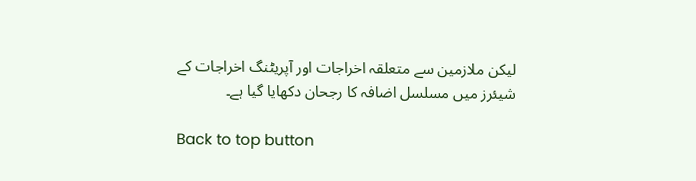لیکن ملازمین سے متعلقہ اخراجات اور آپریٹنگ اخراجات کے شیئرز میں مسلسل اضافہ کا رجحان دکھایا گیا ہے۔

Back to top button